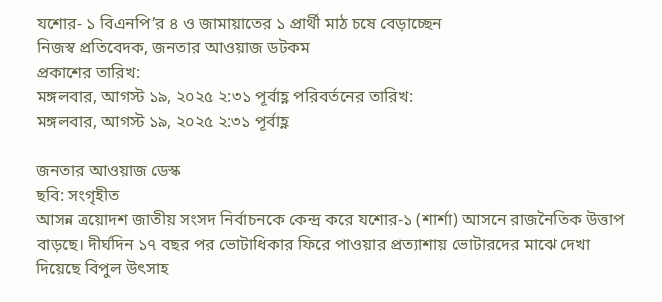যশোর- ১ বিএনপি’র ৪ ও জামায়াতের ১ প্রার্থী মাঠ চষে বেড়াচ্ছেন
নিজস্ব প্রতিবেদক, জনতার আওয়াজ ডটকম
প্রকাশের তারিখ:
মঙ্গলবার, আগস্ট ১৯, ২০২৫ ২:৩১ পূর্বাহ্ণ পরিবর্তনের তারিখ:
মঙ্গলবার, আগস্ট ১৯, ২০২৫ ২:৩১ পূর্বাহ্ণ

জনতার আওয়াজ ডেস্ক
ছবি: সংগৃহীত
আসন্ন ত্রয়োদশ জাতীয় সংসদ নির্বাচনকে কেন্দ্র করে যশোর-১ (শার্শা) আসনে রাজনৈতিক উত্তাপ বাড়ছে। দীর্ঘদিন ১৭ বছর পর ভোটাধিকার ফিরে পাওয়ার প্রত্যাশায় ভোটারদের মাঝে দেখা দিয়েছে বিপুল উৎসাহ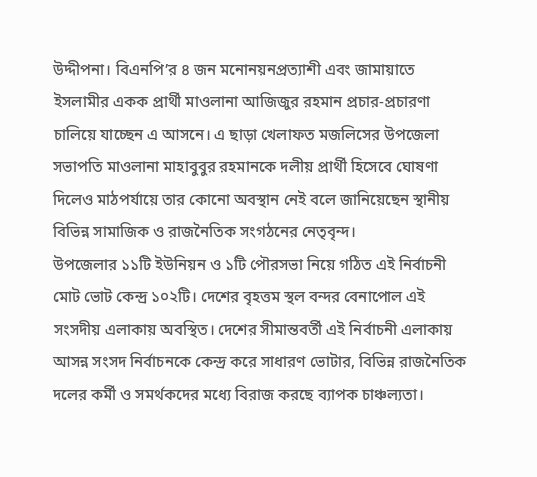উদ্দীপনা। বিএনপি’র ৪ জন মনোনয়নপ্রত্যাশী এবং জামায়াতে ইসলামীর একক প্রার্থী মাওলানা আজিজুর রহমান প্রচার-প্রচারণা চালিয়ে যাচ্ছেন এ আসনে। এ ছাড়া খেলাফত মজলিসের উপজেলা সভাপতি মাওলানা মাহাবুবুর রহমানকে দলীয় প্রার্থী হিসেবে ঘোষণা দিলেও মাঠপর্যায়ে তার কোনো অবস্থান নেই বলে জানিয়েছেন স্থানীয় বিভিন্ন সামাজিক ও রাজনৈতিক সংগঠনের নেতৃবৃন্দ।
উপজেলার ১১টি ইউনিয়ন ও ১টি পৌরসভা নিয়ে গঠিত এই নির্বাচনী মোট ভোট কেন্দ্র ১০২টি। দেশের বৃহত্তম স্থল বন্দর বেনাপোল এই সংসদীয় এলাকায় অবস্থিত। দেশের সীমান্তবর্তী এই নির্বাচনী এলাকায় আসন্ন সংসদ নির্বাচনকে কেন্দ্র করে সাধারণ ভোটার, বিভিন্ন রাজনৈতিক দলের কর্মী ও সমর্থকদের মধ্যে বিরাজ করছে ব্যাপক চাঞ্চল্যতা।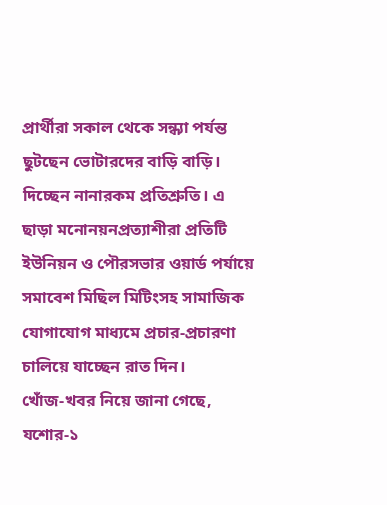প্রার্থীরা সকাল থেকে সন্ধ্যা পর্যন্ত ছুটছেন ভোটারদের বাড়ি বাড়ি। দিচ্ছেন নানারকম প্রতিশ্রুতি। এ ছাড়া মনোনয়নপ্রত্যাশীরা প্রতিটি ইউনিয়ন ও পৌরসভার ওয়ার্ড পর্যায়ে সমাবেশ মিছিল মিটিংসহ সামাজিক যোগাযোগ মাধ্যমে প্রচার-প্রচারণা চালিয়ে যাচ্ছেন রাত দিন।
খোঁজ-খবর নিয়ে জানা গেছে, যশোর-১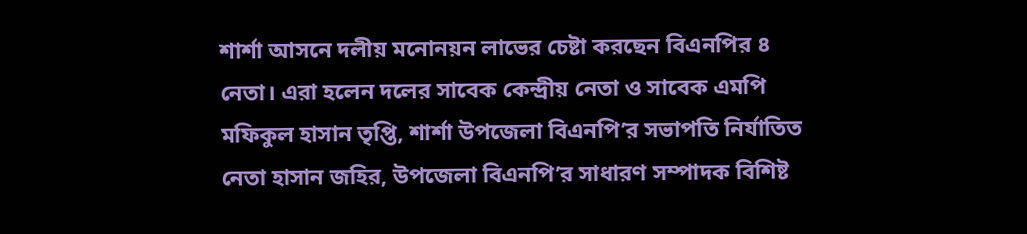শার্শা আসনে দলীয় মনোনয়ন লাভের চেষ্টা করছেন বিএনপির ৪ নেতা। এরা হলেন দলের সাবেক কেন্দ্রীয় নেতা ও সাবেক এমপি মফিকুল হাসান তৃপ্তি, শার্শা উপজেলা বিএনপি’র সভাপতি নির্যাতিত নেতা হাসান জহির, উপজেলা বিএনপি’র সাধারণ সম্পাদক বিশিষ্ট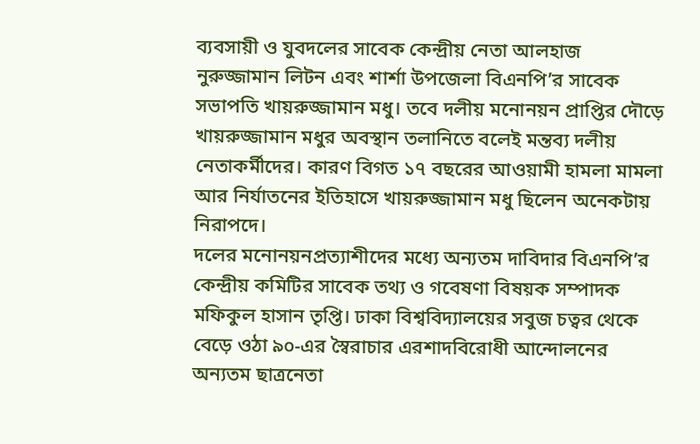ব্যবসায়ী ও যুবদলের সাবেক কেন্দ্রীয় নেতা আলহাজ নুরুজ্জামান লিটন এবং শার্শা উপজেলা বিএনপি’র সাবেক সভাপতি খায়রুজ্জামান মধু। তবে দলীয় মনোনয়ন প্রাপ্তির দৌড়ে খায়রুজ্জামান মধুর অবস্থান তলানিতে বলেই মন্তব্য দলীয় নেতাকর্মীদের। কারণ বিগত ১৭ বছরের আওয়ামী হামলা মামলা আর নির্যাতনের ইতিহাসে খায়রুজ্জামান মধু ছিলেন অনেকটায় নিরাপদে।
দলের মনোনয়নপ্রত্যাশীদের মধ্যে অন্যতম দাবিদার বিএনপি’র কেন্দ্রীয় কমিটির সাবেক তথ্য ও গবেষণা বিষয়ক সম্পাদক মফিকুল হাসান তৃপ্তি। ঢাকা বিশ্ববিদ্যালয়ের সবুজ চত্বর থেকে বেড়ে ওঠা ৯০-এর স্বৈরাচার এরশাদবিরোধী আন্দোলনের অন্যতম ছাত্রনেতা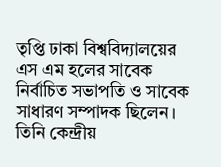তৃপ্তি ঢাকা বিশ্ববিদ্যালয়ের এস এম হলের সাবেক নির্বাচিত সভাপতি ও সাবেক সাধারণ সম্পাদক ছিলেন। তিনি কেন্দ্রীয়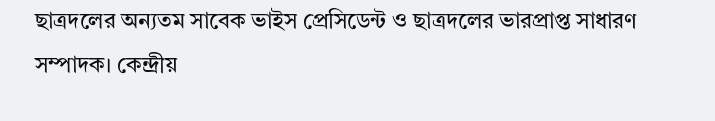ছাত্রদলের অন্যতম সাবেক ভাইস প্রেসিডেন্ট ও ছাত্রদলের ভারপ্রাপ্ত সাধারণ সম্পাদক। কেন্দ্রীয়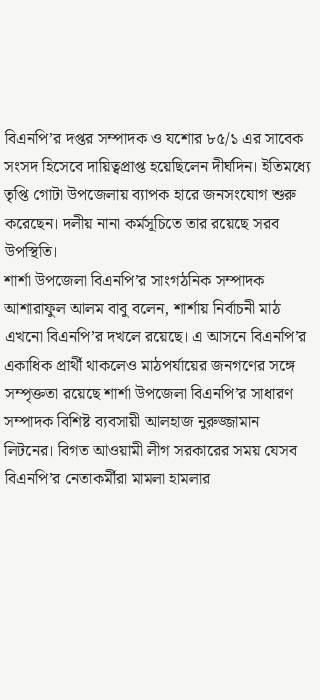বিএনপি’র দপ্তর সম্পাদক ও যশোর ৮৫/১ এর সাবেক সংসদ হিসেবে দায়িত্বপ্রাপ্ত হয়েছিলেন দীর্ঘদিন। ইতিমধ্যে তৃপ্তি গোটা উপজেলায় ব্যাপক হারে জনসংযোগ শুরু করেছেন। দলীয় নানা কর্মসূচিতে তার রয়েছে সরব উপস্থিতি।
শার্শা উপজেলা বিএনপি’র সাংগঠনিক সম্পাদক আশারাফুল আলম বাবু বলেন, শার্শায় নির্বাচনী মাঠ এখনো বিএনপি’র দখলে রয়েছে। এ আসনে বিএনপি’র একাধিক প্রার্থী থাকলেও মাঠপর্যায়ের জনগণের সঙ্গে সম্পৃক্ততা রয়েছে শার্শা উপজেলা বিএনপি’র সাধারণ সম্পাদক বিশিষ্ট ব্যবসায়ী আলহাজ নুরুজ্জামান লিটনের। বিগত আওয়ামী লীগ সরকারের সময় যেসব বিএনপি’র নেতাকর্মীরা মামলা হামলার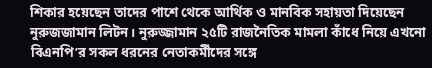শিকার হয়েছেন তাদের পাশে থেকে আর্থিক ও মানবিক সহায়তা দিয়েছেন নুরুজজামান লিটন। নুরুজ্জামান ২৫টি রাজনৈতিক মামলা কাঁধে নিয়ে এখনো বিএনপি’র সকল ধরনের নেতাকর্মীদের সঙ্গে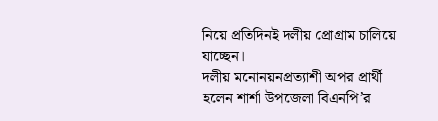নিয়ে প্রতিদিনই দলীয় প্রোগ্রাম চালিয়ে যাচ্ছেন।
দলীয় মনোনয়নপ্রত্যাশী অপর প্রার্থী হলেন শার্শা উপজেলা বিএনপি’র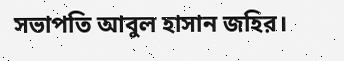সভাপতি আবুল হাসান জহির।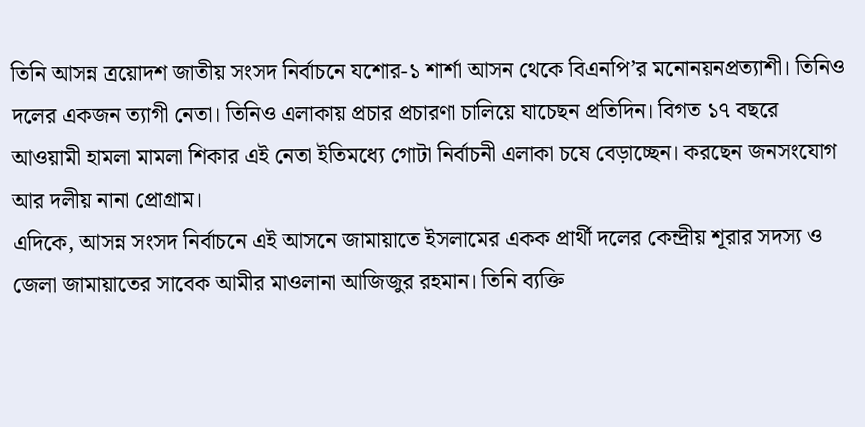তিনি আসন্ন ত্রয়োদশ জাতীয় সংসদ নির্বাচনে যশোর-১ শার্শা আসন থেকে বিএনপি’র মনোনয়নপ্রত্যাশী। তিনিও দলের একজন ত্যাগী নেতা। তিনিও এলাকায় প্রচার প্রচারণা চালিয়ে যাচেছন প্রতিদিন। বিগত ১৭ বছরে আওয়ামী হামলা মামলা শিকার এই নেতা ইতিমধ্যে গোটা নির্বাচনী এলাকা চষে বেড়াচ্ছেন। করছেন জনসংযোগ আর দলীয় নানা প্রোগ্রাম।
এদিকে, আসন্ন সংসদ নির্বাচনে এই আসনে জামায়াতে ইসলামের একক প্রার্থী দলের কেন্দ্রীয় শূরার সদস্য ও জেলা জামায়াতের সাবেক আমীর মাওলানা আজিজুর রহমান। তিনি ব্যক্তি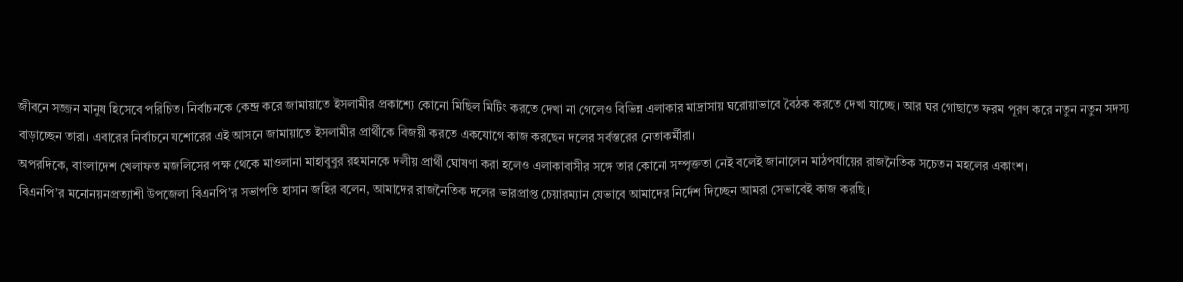জীবনে সজ্জন মানুষ হিসেবে পরিচিত। নির্বাচনকে কেন্দ্র করে জামায়াতে ইসলামীর প্রকাশ্যে কোনো মিছিল মিটিং করতে দেখা না গেলেও বিভিন্ন এলাকার মাদ্রাসায় ঘরোয়াভাবে বৈঠক করতে দেখা যাচ্ছে। আর ঘর গোছাতে ফরম পূরণ করে নতুন নতুন সদস্য বাড়াচ্ছেন তারা। এবারের নির্বাচনে যশোরের এই আসনে জামায়াতে ইসলামীর প্রার্থীকে বিজয়ী করতে একযোগে কাজ করছেন দলের সর্বস্তরের নেতাকর্মীরা।
অপরদিকে, বাংলাদেশ খেলাফত মজলিসের পক্ষ থেকে মাওলানা মাহাবুবুর রহমানকে দলীয় প্রার্থী ঘোষণা করা হলেও এলাকাবাসীর সঙ্গে তার কোনো সম্পৃক্ততা নেই বলেই জানালেন মাঠপর্যায়ের রাজনৈতিক সচেতন মহলের একাংশ।
বিএনপি’র মনোনয়নপ্রত্যাশী উপজেলা বিএনপি’র সভাপতি হাসান জহির বলেন, আমাদের রাজনৈতিক দলের ভারপ্রাপ্ত চেয়ারম্যান যেভাবে আমাদের নির্দেশ দিচ্ছেন আমরা সেভাবেই কাজ করছি।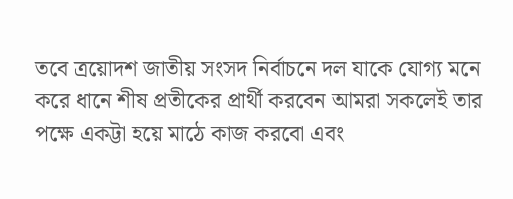তবে ত্রয়োদশ জাতীয় সংসদ নির্বাচনে দল যাকে যোগ্য মনে করে ধানে শীষ প্রতীকের প্রার্থী করবেন আমরা সকলেই তার পক্ষে একট্টা হয়ে মাঠে কাজ করবো এবং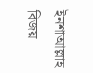ইনশাআল্লাহ বিজয়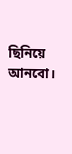ছিনিয়ে আনবো।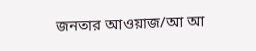জনতার আওয়াজ/আ আ